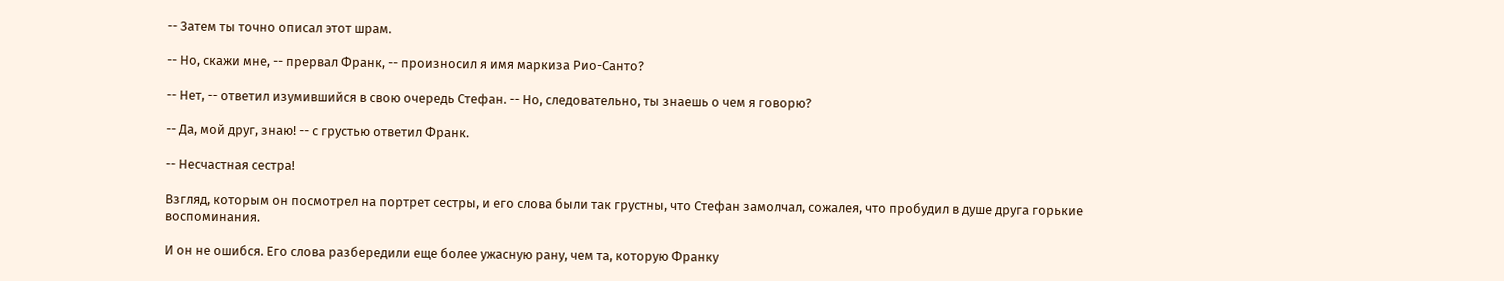-- Затем ты точно описал этот шрам.

-- Но, скажи мне, -- прервал Франк, -- произносил я имя маркиза Рио-Санто?

-- Нет, -- ответил изумившийся в свою очередь Стефан. -- Но, следовательно, ты знаешь о чем я говорю?

-- Да, мой друг, знаю! -- с грустью ответил Франк.

-- Несчастная сестра!

Взгляд, которым он посмотрел на портрет сестры, и его слова были так грустны, что Стефан замолчал, сожалея, что пробудил в душе друга горькие воспоминания.

И он не ошибся. Его слова разбередили еще более ужасную рану, чем та, которую Франку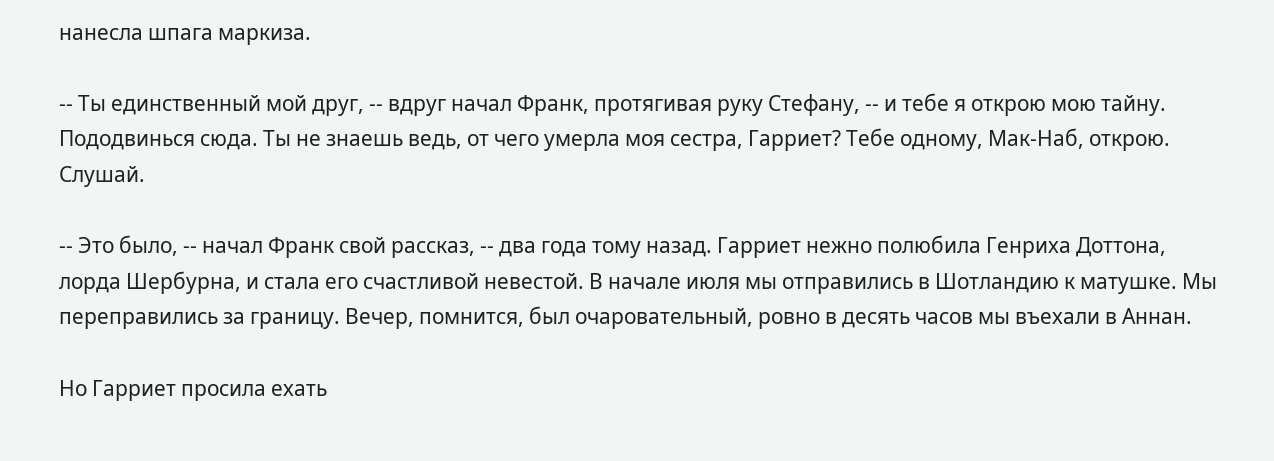нанесла шпага маркиза.

-- Ты единственный мой друг, -- вдруг начал Франк, протягивая руку Стефану, -- и тебе я открою мою тайну. Пододвинься сюда. Ты не знаешь ведь, от чего умерла моя сестра, Гарриет? Тебе одному, Мак-Наб, открою. Слушай.

-- Это было, -- начал Франк свой рассказ, -- два года тому назад. Гарриет нежно полюбила Генриха Доттона, лорда Шербурна, и стала его счастливой невестой. В начале июля мы отправились в Шотландию к матушке. Мы переправились за границу. Вечер, помнится, был очаровательный, ровно в десять часов мы въехали в Аннан.

Но Гарриет просила ехать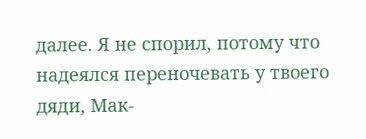далее. Я не спорил, потому что надеялся переночевать у твоего дяди, Мак-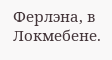Ферлэна, в Локмебене.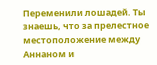Переменили лошадей. Ты знаешь, что за прелестное местоположение между Аннаном и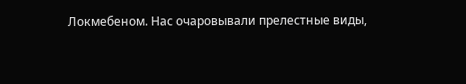Локмебеном. Нас очаровывали прелестные виды,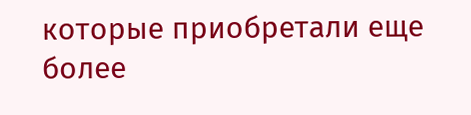которые приобретали еще более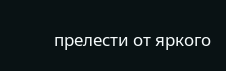прелести от яркого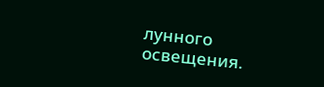лунного освещения.